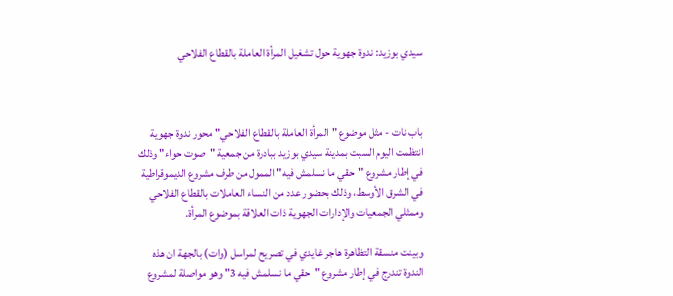سيدي بوزيد: ندوة جهوية حول تشغيل المرأة العاملة بالقطاع الفلاحي



باب نات - مثل موضوع "المرأة العاملة بالقطاع الفلاحي" محور ندوة جهوية انتظمت اليوم السبت بمدينة سيدي بوزيد ببادرة من جمعية "صوت حواء" وذلك في إطار مشروع "حقي ما نسلمش فيه" الممول من طرف مشروع الديموقراطية في الشرق الأوسط، وذلك بحضور عدد من النساء العاملات بالقطاع الفلاحي وممثلي الجمعيات والإدارات الجهوية ذات العلاقة بموضوع المرأة.

وبينت منسقة التظاهرة هاجر غايدي في تصريح لمراسل (وات) بالجهة ان هذه الندوة تندرج في إطار مشروع "حقي ما نسلمش فيه 3" وهو مواصلة لمشروع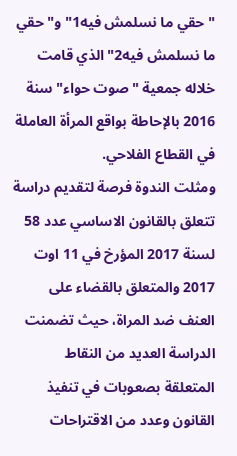"حقي ما نسلمش فيه1" و"حقي ما نسلمش فيه2" الذي قامت خلاله جمعية "صوت حواء" سنة 2016 بالإحاطة بواقع المرأة العاملة في القطاع الفلاحي.
ومثلت الندوة فرصة لتقديم دراسة تتعلق بالقانون الاساسي عدد 58 لسنة 2017 المؤرخ في 11 اوت 2017 والمتعلق بالقضاء على العنف ضد المراة، حيث تضمنت الدراسة العديد من النقاط المتعلقة بصعوبات في تنفيذ القانون وعدد من الاقتراحات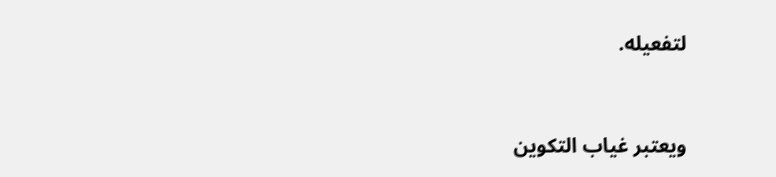لتفعيله.


ويعتبر غياب التكوين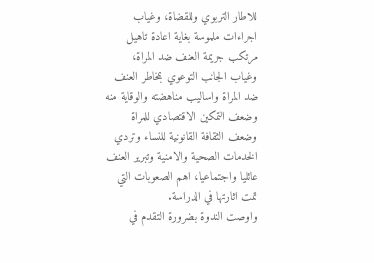للاطار التربوي وللقضاة، وغياب اجراءات ملموسة بغاية اعادة تاهيل مرتكب جريمة العنف ضد المراة، وغياب الجانب التوعوي بمخاطر العنف ضد المراة واساليب مناهضته والوقاية منه وضعف التمكين الاقتصادي للمراة وضعف الثقافة القانونية للنساء وتردي الخدمات الصحية والامنية وتبرير العنف عائليا واجتماعيا، اهم الصعوبات التي تمت اثارتها في الدراسة.
واوصت الندوة بضرورة التقدم في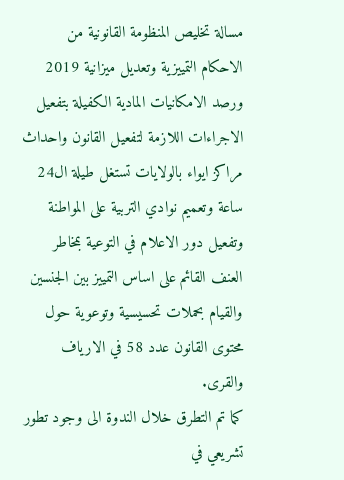مسالة تخليص المنظومة القانونية من الاحكام التمييزية وتعديل ميزانية 2019 ورصد الامكانيات المادية الكفيلة بتفعيل الاجراءات اللازمة لتفعيل القانون واحداث مراكز ايواء بالولايات تستغل طيلة ال24 ساعة وتعميم نوادي التربية على المواطنة وتفعيل دور الاعلام في التوعية بمخاطر العنف القائم على اساس التمييز بين الجنسين والقيام بحملات تحسيسية وتوعوية حول محتوى القانون عدد 58 في الارياف والقرى.
كما تم التطرق خلال الندوة الى وجود تطور تشريعي في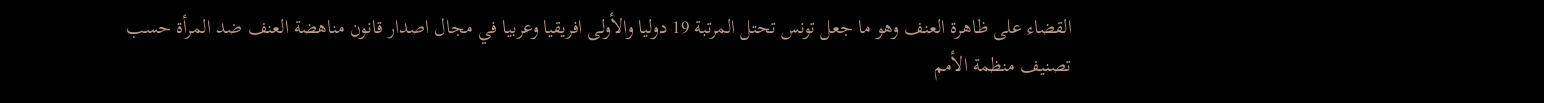القضاء على ظاهرة العنف وهو ما جعل تونس تحتل المرتبة 19 دوليا والأولى افريقيا وعربيا في مجال اصدار قانون مناهضة العنف ضد المرأة حسب تصنيف منظمة الأمم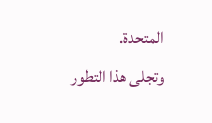المتحدة.
وتجلى هذا التطور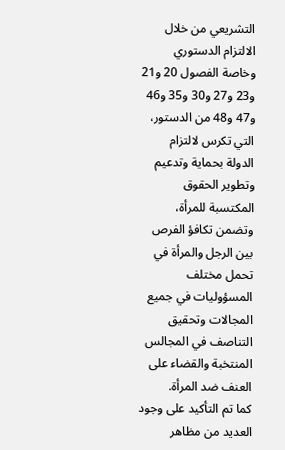التشريعي من خلال الالتزام الدستوري وخاصة الفصول 20 و21 و23 و27 و30 و35 و46 و47 و48 من الدستور، التي تكرس لالتزام الدولة بحماية وتدعيم وتطوير الحقوق المكتسبة للمرأة، وتضمن تكافؤ الفرص بين الرجل والمرأة في تحمل مختلف المسؤوليات في جميع المجالات وتحقيق التناصف في المجالس المنتخبة والقضاء على العنف ضد المرأة.
كما تم التأكيد على وجود العديد من مظاهر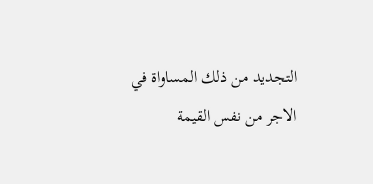التجديد من ذلك المساواة في الاجر من نفس القيمة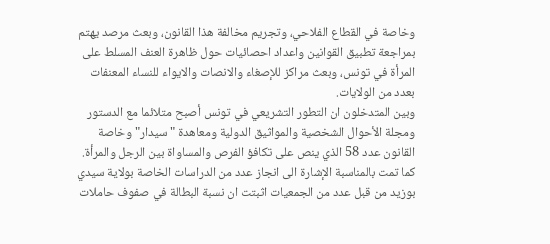وخاصة في القطاع الفلاحي، وتجريم مخالفة هذا القانون، وبعث مرصد يهتم بمراجعة تطبيق القوانين واعداد احصائيات حول ظاهرة العنف المسلط على المرأة في تونس، وبعث مراكز للإصغاء والانصات والايواء للنساء المعنفات بعدد من الولايات.
وبين المتدخلون ان التطور التشريعي في تونس أصبح متلائما مع الدستور ومجلة الأحوال الشخصية والمواثيق الدولية ومعاهدة "سيدار" وخاصة القانون عدد 58 الذي ينص على تكافؤ الفرص والمساواة بين الرجل والمرأة.
كما تمت بالمناسبة الإشارة الى انجاز عدد من الدراسات الخاصة بولاية سيدي بوزيد من قبل عدد من الجمعيات اثبتت ان نسبة البطالة في صفوف حاملات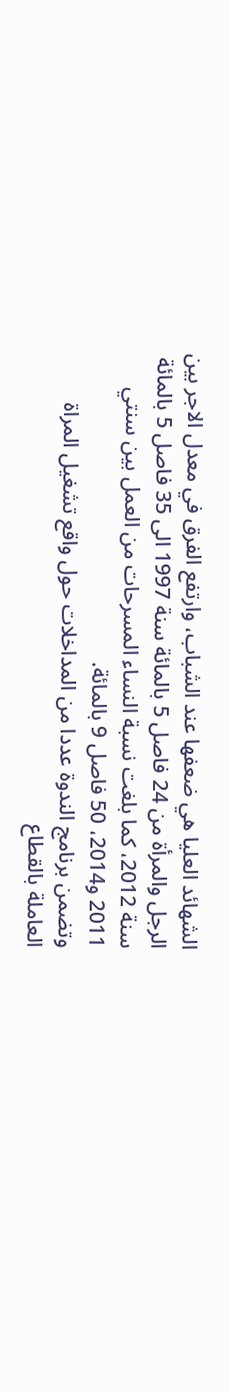الشهائد العليا هي ضعفها عند الشباب، وارتفع الفرق في معدل الاجر بين الرجل والمرأة من 24 فاصل 5 بالمائة سنة 1997 الى 35 فاصل 5 بالمائة سنة 2012، كما بلغت نسبة النساء المسرحات من العمل بين سنتي 2011 و2014، 50 فاصل 9 بالمائة.
وتضمن برنامج الندوة عددا من المداخلات حول واقع تشغيل المراة العاملة بالقطاع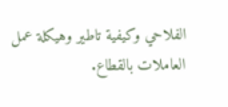الفلاحي وكيفية تاطير وهيكلة عمل العاملات بالقطاع.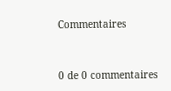Commentaires


0 de 0 commentaires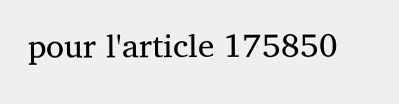pour l'article 175850